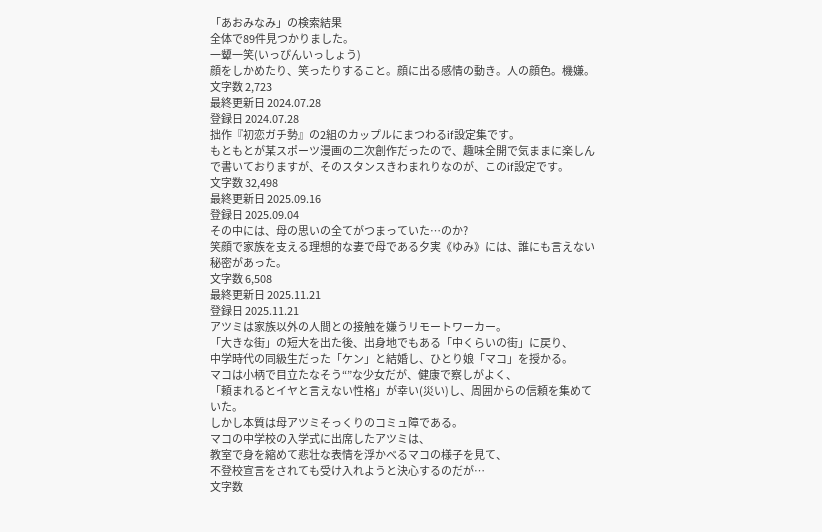「あおみなみ」の検索結果
全体で89件見つかりました。
一顰一笑(いっぴんいっしょう)
顔をしかめたり、笑ったりすること。顔に出る感情の動き。人の顔色。機嫌。
文字数 2,723
最終更新日 2024.07.28
登録日 2024.07.28
拙作『初恋ガチ勢』の2組のカップルにまつわるif設定集です。
もともとが某スポーツ漫画の二次創作だったので、趣味全開で気ままに楽しんで書いておりますが、そのスタンスきわまれりなのが、このif設定です。
文字数 32,498
最終更新日 2025.09.16
登録日 2025.09.04
その中には、母の思いの全てがつまっていた…のか?
笑顔で家族を支える理想的な妻で母である夕実《ゆみ》には、誰にも言えない秘密があった。
文字数 6,508
最終更新日 2025.11.21
登録日 2025.11.21
アツミは家族以外の人間との接触を嫌うリモートワーカー。
「大きな街」の短大を出た後、出身地でもある「中くらいの街」に戻り、
中学時代の同級生だった「ケン」と結婚し、ひとり娘「マコ」を授かる。
マコは小柄で目立たなそう“”な少女だが、健康で察しがよく、
「頼まれるとイヤと言えない性格」が幸い(災い)し、周囲からの信頼を集めていた。
しかし本質は母アツミそっくりのコミュ障である。
マコの中学校の入学式に出席したアツミは、
教室で身を縮めて悲壮な表情を浮かべるマコの様子を見て、
不登校宣言をされても受け入れようと決心するのだが…
文字数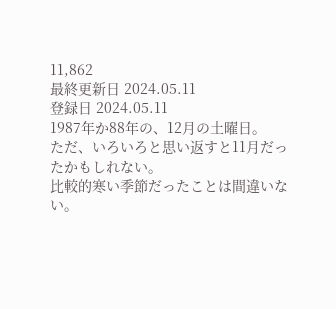11,862
最終更新日 2024.05.11
登録日 2024.05.11
1987年か88年の、12月の土曜日。
ただ、いろいろと思い返すと11月だったかもしれない。
比較的寒い季節だったことは間違いない。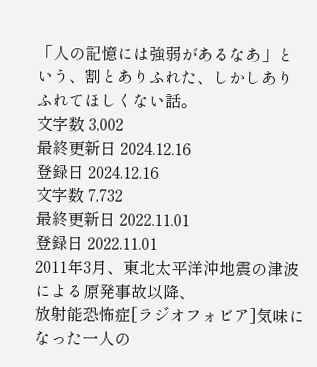「人の記憶には強弱があるなあ」という、割とありふれた、しかしありふれてほしくない話。
文字数 3,002
最終更新日 2024.12.16
登録日 2024.12.16
文字数 7,732
最終更新日 2022.11.01
登録日 2022.11.01
2011年3月、東北太平洋沖地震の津波による原発事故以降、
放射能恐怖症[ラジオフォビア]気味になった一人の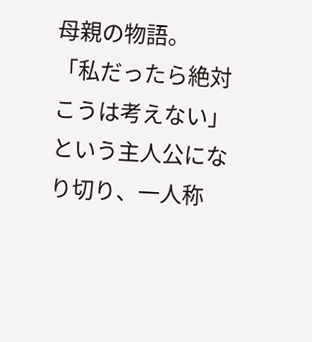母親の物語。
「私だったら絶対こうは考えない」という主人公になり切り、一人称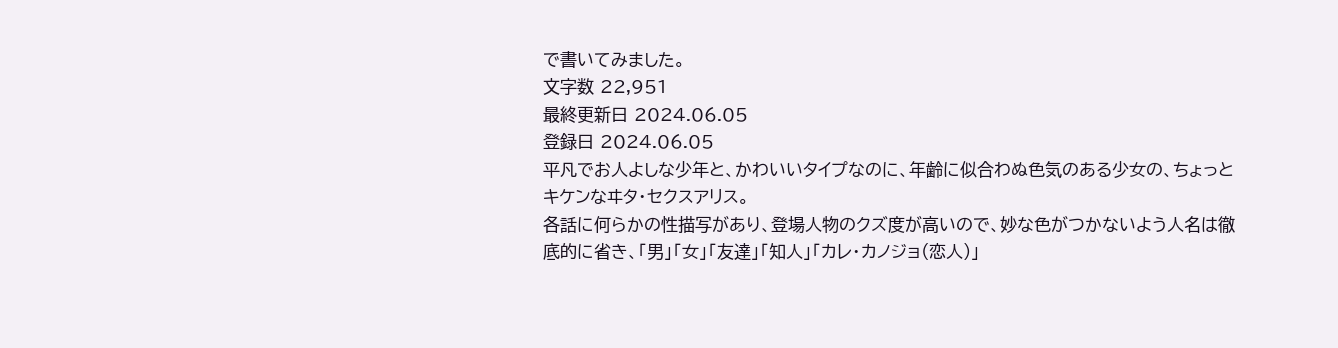で書いてみました。
文字数 22,951
最終更新日 2024.06.05
登録日 2024.06.05
平凡でお人よしな少年と、かわいいタイプなのに、年齢に似合わぬ色気のある少女の、ちょっとキケンなヰタ・セクスアリス。
各話に何らかの性描写があり、登場人物のクズ度が高いので、妙な色がつかないよう人名は徹底的に省き、「男」「女」「友達」「知人」「カレ・カノジョ(恋人)」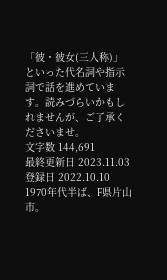「彼・彼女(三人称)」といった代名詞や指示詞で話を進めています。読みづらいかもしれませんが、ご了承くださいませ。
文字数 144,691
最終更新日 2023.11.03
登録日 2022.10.10
1970年代半ば、F県片山市。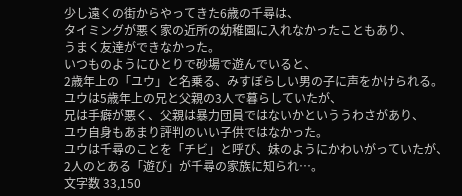少し遠くの街からやってきた6歳の千尋は、
タイミングが悪く家の近所の幼稚園に入れなかったこともあり、
うまく友達ができなかった。
いつものようにひとりで砂場で遊んでいると、
2歳年上の「ユウ」と名乗る、みすぼらしい男の子に声をかけられる。
ユウは5歳年上の兄と父親の3人で暮らしていたが、
兄は手癖が悪く、父親は暴力団員ではないかといううわさがあり、
ユウ自身もあまり評判のいい子供ではなかった。
ユウは千尋のことを「チビ」と呼び、妹のようにかわいがっていたが、
2人のとある「遊び」が千尋の家族に知られ…。
文字数 33,150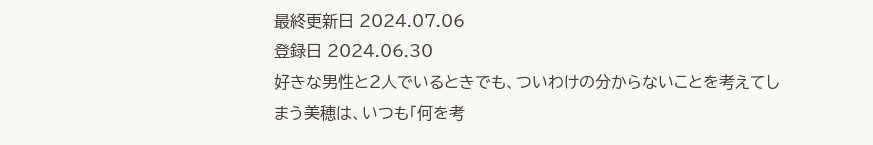最終更新日 2024.07.06
登録日 2024.06.30
好きな男性と2人でいるときでも、ついわけの分からないことを考えてしまう美穂は、いつも「何を考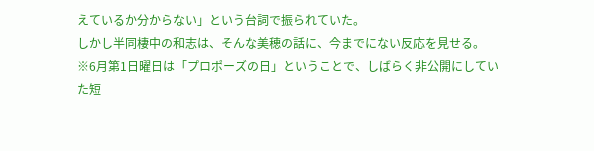えているか分からない」という台詞で振られていた。
しかし半同棲中の和志は、そんな美穂の話に、今までにない反応を見せる。
※6月第1日曜日は「プロポーズの日」ということで、しばらく非公開にしていた短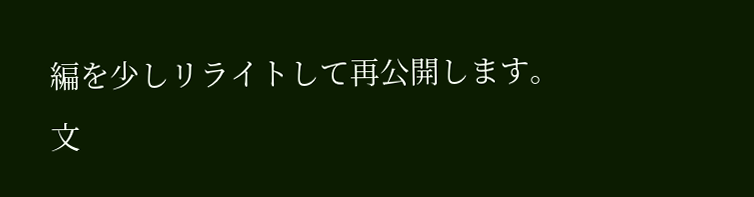編を少しリライトして再公開します。
文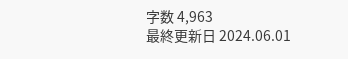字数 4,963
最終更新日 2024.06.01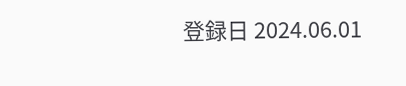登録日 2024.06.01